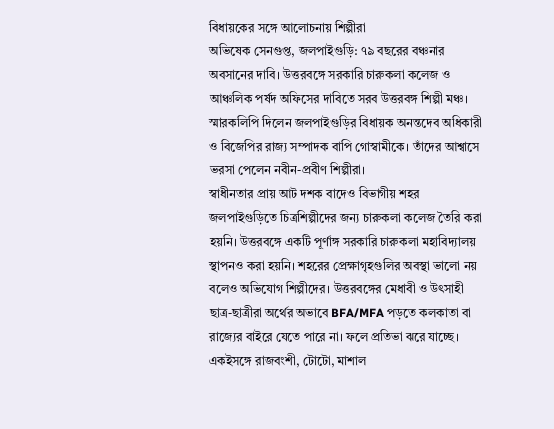বিধায়কের সঙ্গে আলোচনায় শিল্পীরা
অভিষেক সেনগুপ্ত, জলপাইগুড়ি: ৭৯ বছরের বঞ্চনার অবসানের দাবি। উত্তরবঙ্গে সরকারি চারুকলা কলেজ ও আঞ্চলিক পর্ষদ অফিসের দাবিতে সরব উত্তরবঙ্গ শিল্পী মঞ্চ। স্মারকলিপি দিলেন জলপাইগুড়ির বিধায়ক অনন্তদেব অধিকারী ও বিজেপির রাজ্য সম্পাদক বাপি গোস্বামীকে। তাঁদের আশ্বাসে ভরসা পেলেন নবীন-প্রবীণ শিল্পীরা।
স্বাধীনতার প্রায় আট দশক বাদেও বিভাগীয় শহর জলপাইগুড়িতে চিত্রশিল্পীদের জন্য চারুকলা কলেজ তৈরি করা হয়নি। উত্তরবঙ্গে একটি পূর্ণাঙ্গ সরকারি চারুকলা মহাবিদ্যালয় স্থাপনও করা হয়নি। শহরের প্রেক্ষাগৃহগুলির অবস্থা ভালো নয় বলেও অভিযোগ শিল্পীদের। উত্তরবঙ্গের মেধাবী ও উৎসাহী ছাত্র-ছাত্রীরা অর্থের অভাবে BFA/MFA পড়তে কলকাতা বা রাজ্যের বাইরে যেতে পারে না। ফলে প্রতিভা ঝরে যাচ্ছে। একইসঙ্গে রাজবংশী, টোটো, মাশাল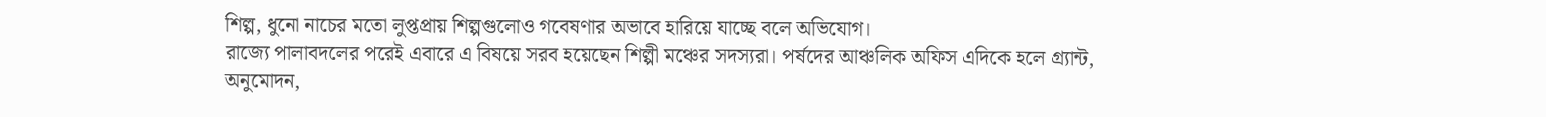শিল্প, ধুনো নাচের মতো লুপ্তপ্রায় শিল্পগুলোও গবেষণার অভাবে হারিয়ে যাচ্ছে বলে অভিযোগ।
রাজ্যে পালাবদলের পরেই এবারে এ বিষয়ে সরব হয়েছেন শিল্পী মঞ্চের সদস্যরা। পর্ষদের আঞ্চলিক অফিস এদিকে হলে গ্র্যান্ট, অনুমোদন,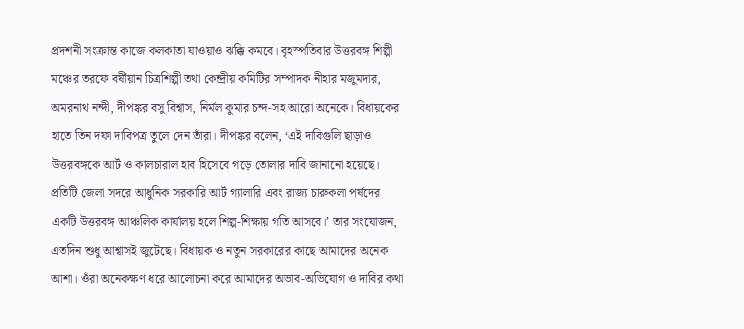প্রদশনী সংক্রান্ত কাজে কলকাতা যাওয়াও ঝক্কি কমবে। বৃহস্পতিবার উত্তরবঙ্গ শিল্পী মঞ্চের তরফে বর্ষীয়ান চিত্রশিল্পী তথা কেন্দ্রীয় কমিটির সম্পাদক নীহার মজুমদার, অমরনাথ নন্দী, দীপঙ্কর বসু বিশ্বাস, নির্মল কুমার চন্দ-সহ আরো অনেকে। বিধায়কের হাতে তিন দফা দাবিপত্র তুলে দেন তাঁরা। দীপঙ্কর বলেন, ‘এই দাবিগুলি ছাড়াও উত্তরবঙ্গকে আর্ট ও কালচারাল হাব হিসেবে গড়ে তোলার দাবি জানানো হয়েছে। প্রতিটি জেলা সদরে আধুনিক সরকারি আর্ট গ্যালারি এবং রাজ্য চারুকলা পর্ষদের একটি উত্তরবঙ্গ আঞ্চলিক কার্যালয় হলে শিল্প-শিক্ষায় গতি আসবে।’ তার সংযোজন, এতদিন শুধু আশ্বাসই জুটেছে। বিধায়ক ও নতুন সরকারের কাছে আমাদের অনেক আশা। ওঁরা অনেকক্ষণ ধরে আলোচনা করে আমাদের অভাব-অভিযোগ ও দাবির কথা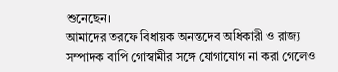শুনেছেন।
আমাদের তরফে বিধায়ক অনন্তদেব অধিকারী ও রাজ্য সম্পাদক বাপি গোস্বামীর সঙ্গে যোগাযোগ না করা গেলেও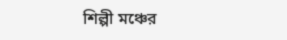শিল্পী মঞ্চের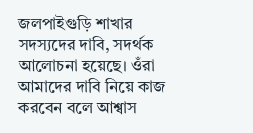জলপাইগুড়ি শাখার সদস্যদের দাবি, সদর্থক আলোচনা হয়েছে। ওঁরা আমাদের দাবি নিয়ে কাজ করবেন বলে আশ্বাস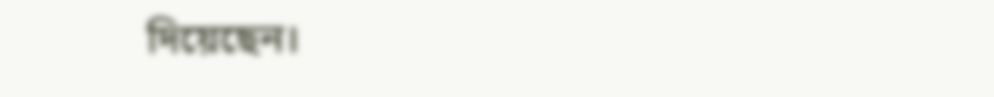দিয়েছেন।